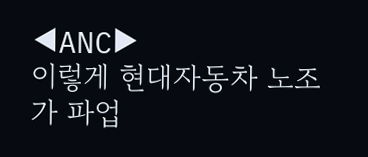◀ANC▶
이렇게 현대자동차 노조가 파업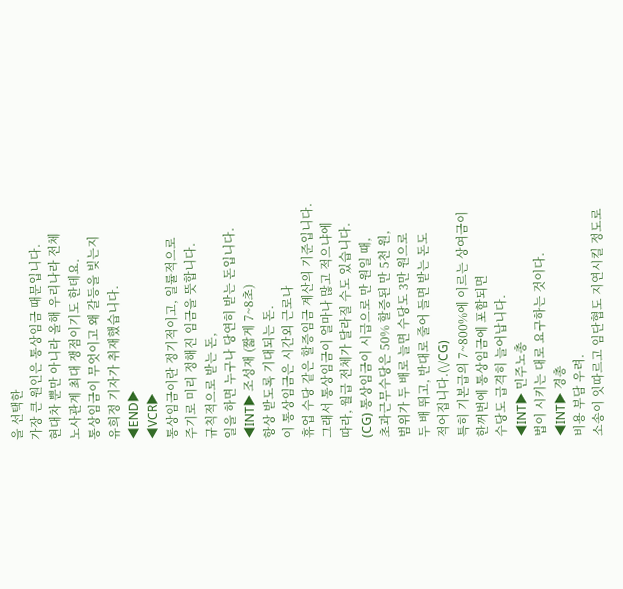을 선택한
가장 큰 원인은 통상임금 때문입니다.
현대차 뿐만 아니라 올해 우리나라 전체
노사관계 최대 쟁점이기도 한데요.
통상임금이 무엇이고 왜 갈등을 빚는지
유희정 기자가 취재했습니다.
◀END▶
◀VCR▶
통상임금이란 정기적이고, 일률적으로
주기로 미리 정해진 임금을 뜻합니다.
규칙적으로 받는 돈,
일을 하면 누구나 당연히 받는 돈입니다.
◀INT▶ 조성재 (짧게 7~8초)
항상 받도록 기대되는 돈.
이 통상임금은 시간외 근로나
휴업 수당 같은 할증임금 계산의 기준입니다.
그래서 통상임금이 얼마나 많고 적으냐에
따라, 월급 전체가 달라질 수도 있습니다.
(CG) 통상임금이 시급으로 만 원일 때,
초과근무수당은 50% 할증된 만 5천 원,
범위가 두 배로 늘면 수당도 3만 원으로
두 배 뛰고, 반대로 줄어 들면 받는 돈도
적어집니다.(\/CG)
특히 기본급의 7~800%에 이르는 상여금이
한꺼번에 통상임금에 포함되면
수당도 급격히 늘어납니다.
◀INT▶ 민주노총
법이 시키는 대로 요구하는 것이다.
◀INT▶ 경총
비용 부담 우려.
소송이 잇따르고 임단협도 지연시킬 정도로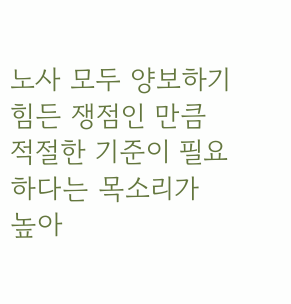노사 모두 양보하기 힘든 쟁점인 만큼
적절한 기준이 필요하다는 목소리가
높아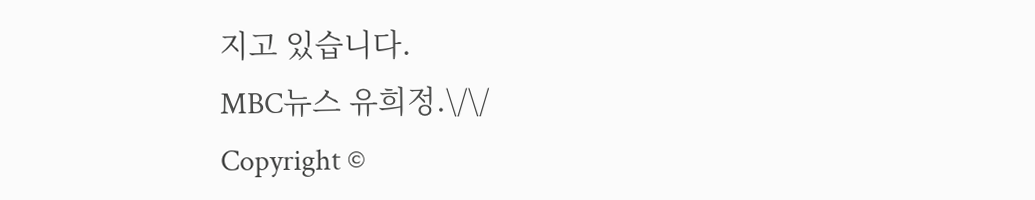지고 있습니다.
MBC뉴스 유희정.\/\/
Copyright ©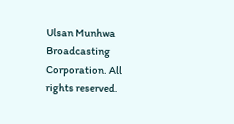Ulsan Munhwa Broadcasting Corporation. All rights reserved.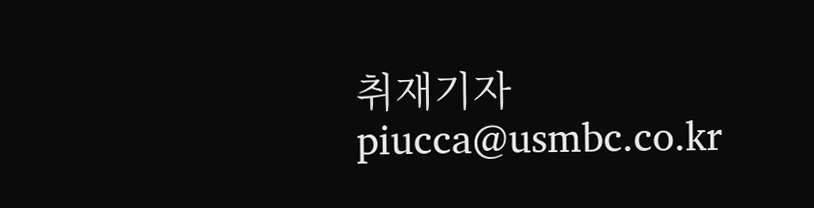취재기자
piucca@usmbc.co.kr